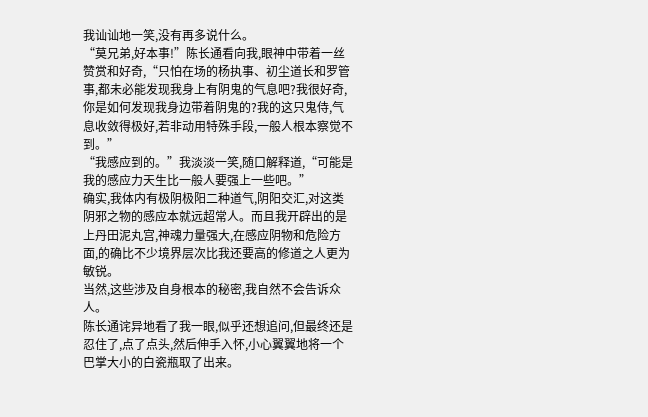我讪讪地一笑,没有再多说什么。
“莫兄弟,好本事!”陈长通看向我,眼神中带着一丝赞赏和好奇,“只怕在场的杨执事、初尘道长和罗管事,都未必能发现我身上有阴鬼的气息吧?我很好奇,你是如何发现我身边带着阴鬼的?我的这只鬼侍,气息收敛得极好,若非动用特殊手段,一般人根本察觉不到。”
“我感应到的。”我淡淡一笑,随口解释道,“可能是我的感应力天生比一般人要强上一些吧。”
确实,我体内有极阴极阳二种道气,阴阳交汇,对这类阴邪之物的感应本就远超常人。而且我开辟出的是上丹田泥丸宫,神魂力量强大,在感应阴物和危险方面,的确比不少境界层次比我还要高的修道之人更为敏锐。
当然,这些涉及自身根本的秘密,我自然不会告诉众人。
陈长通诧异地看了我一眼,似乎还想追问,但最终还是忍住了,点了点头,然后伸手入怀,小心翼翼地将一个巴掌大小的白瓷瓶取了出来。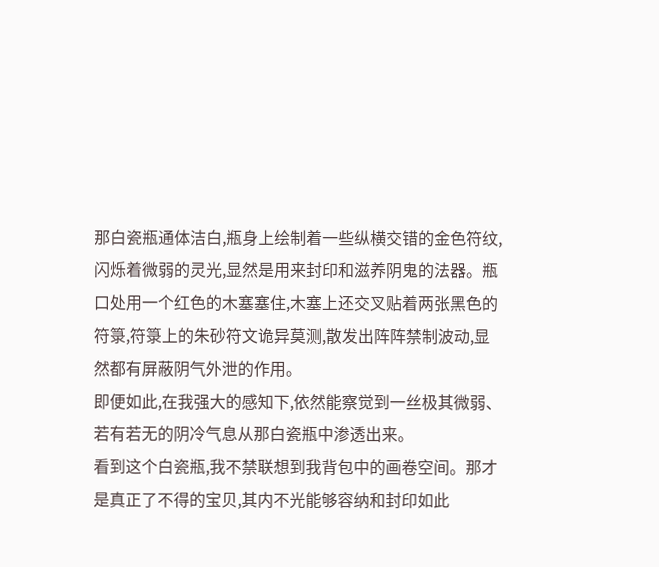那白瓷瓶通体洁白,瓶身上绘制着一些纵横交错的金色符纹,闪烁着微弱的灵光,显然是用来封印和滋养阴鬼的法器。瓶口处用一个红色的木塞塞住,木塞上还交叉贴着两张黑色的符箓,符箓上的朱砂符文诡异莫测,散发出阵阵禁制波动,显然都有屏蔽阴气外泄的作用。
即便如此,在我强大的感知下,依然能察觉到一丝极其微弱、若有若无的阴冷气息从那白瓷瓶中渗透出来。
看到这个白瓷瓶,我不禁联想到我背包中的画卷空间。那才是真正了不得的宝贝,其内不光能够容纳和封印如此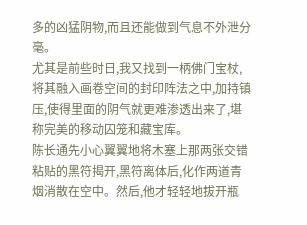多的凶猛阴物,而且还能做到气息不外泄分毫。
尤其是前些时日,我又找到一柄佛门宝杖,将其融入画卷空间的封印阵法之中,加持镇压,使得里面的阴气就更难渗透出来了,堪称完美的移动囚笼和藏宝库。
陈长通先小心翼翼地将木塞上那两张交错粘贴的黑符揭开,黑符离体后,化作两道青烟消散在空中。然后,他才轻轻地拔开瓶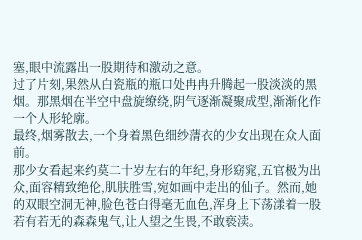塞,眼中流露出一股期待和激动之意。
过了片刻,果然从白瓷瓶的瓶口处冉冉升腾起一股淡淡的黑烟。那黑烟在半空中盘旋缭绕,阴气逐渐凝聚成型,渐渐化作一个人形轮廓。
最终,烟雾散去,一个身着黑色细纱蔳衣的少女出现在众人面前。
那少女看起来约莫二十岁左右的年纪,身形窈窕,五官极为出众,面容精致绝伦,肌肤胜雪,宛如画中走出的仙子。然而,她的双眼空洞无神,脸色苍白得毫无血色,浑身上下荡漾着一股若有若无的森森鬼气,让人望之生畏,不敢亵渎。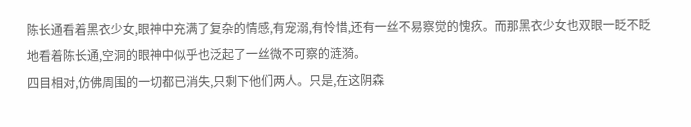陈长通看着黑衣少女,眼神中充满了复杂的情感,有宠溺,有怜惜,还有一丝不易察觉的愧疚。而那黑衣少女也双眼一眨不眨地看着陈长通,空洞的眼神中似乎也泛起了一丝微不可察的涟漪。
四目相对,仿佛周围的一切都已消失,只剩下他们两人。只是,在这阴森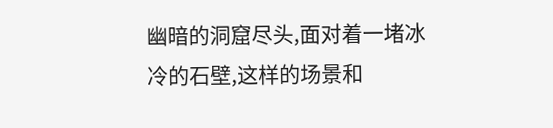幽暗的洞窟尽头,面对着一堵冰冷的石壁,这样的场景和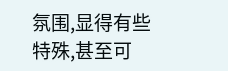氛围,显得有些特殊,甚至可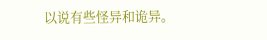以说有些怪异和诡异。